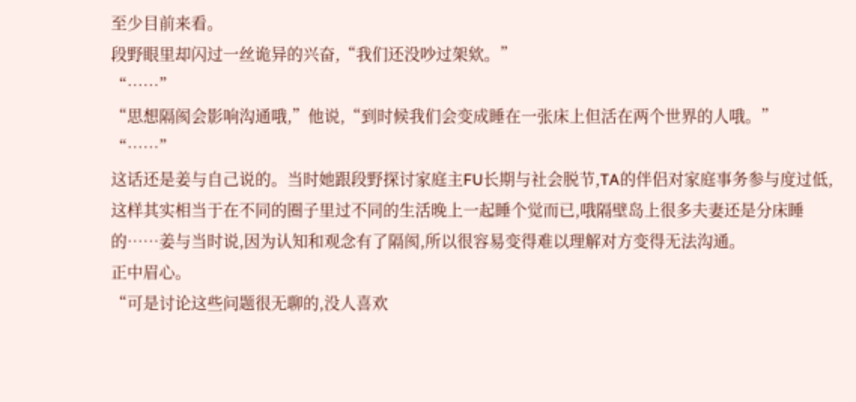至少目前来看。
段野眼里却闪过一丝诡异的兴奋,“我们还没吵过架欸。”
“……”
“思想隔阂会影响沟通哦,”他说,“到时候我们会变成睡在一张床上但活在两个世界的人哦。”
“……”
这话还是姜与自己说的。当时她跟段野探讨家庭主FU长期与社会脱节,TA的伴侣对家庭事务参与度过低,这样其实相当于在不同的圈子里过不同的生活晚上一起睡个觉而已,哦隔壁岛上很多夫妻还是分床睡的……姜与当时说,因为认知和观念有了隔阂,所以很容易变得难以理解对方变得无法沟通。
正中眉心。
“可是讨论这些问题很无聊的,没人喜欢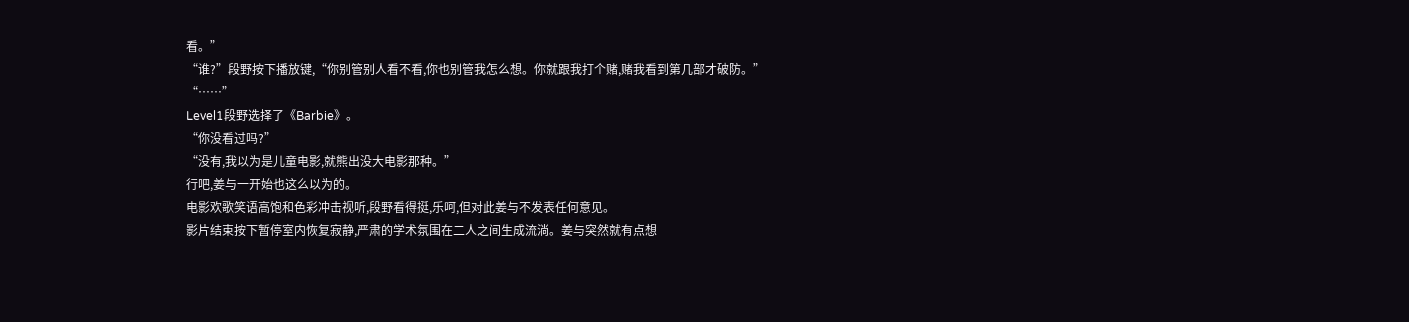看。”
“谁?”段野按下播放键,“你别管别人看不看,你也别管我怎么想。你就跟我打个赌,赌我看到第几部才破防。”
“……”
Level1段野选择了《Barbie》。
“你没看过吗?”
“没有,我以为是儿童电影,就熊出没大电影那种。”
行吧,姜与一开始也这么以为的。
电影欢歌笑语高饱和色彩冲击视听,段野看得挺,乐呵,但对此姜与不发表任何意见。
影片结束按下暂停室内恢复寂静,严肃的学术氛围在二人之间生成流淌。姜与突然就有点想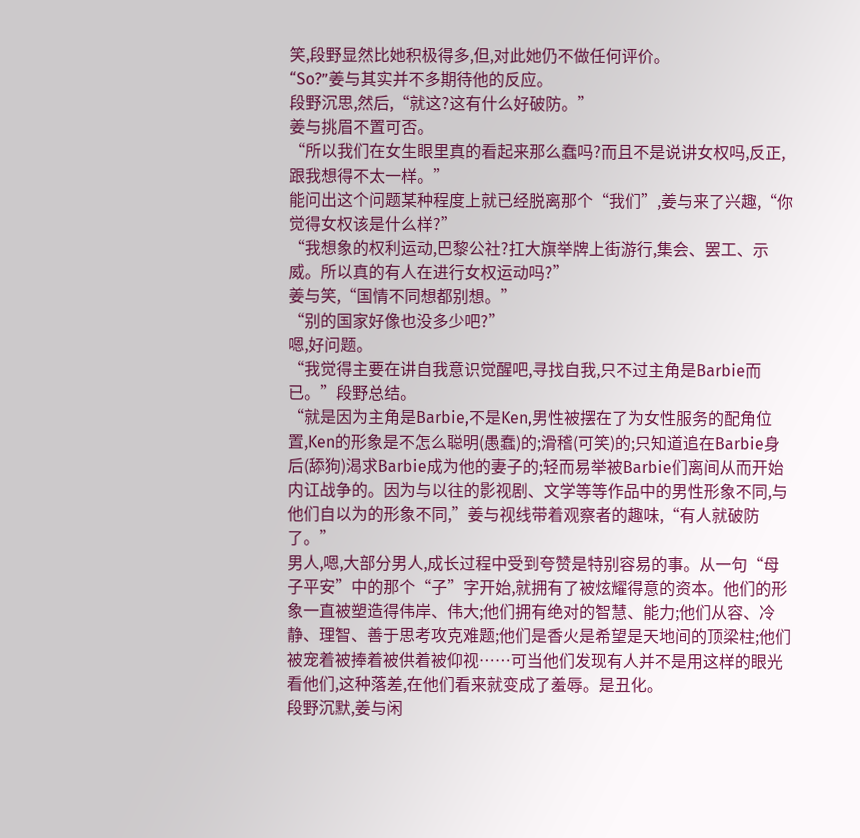笑,段野显然比她积极得多,但,对此她仍不做任何评价。
“So?”姜与其实并不多期待他的反应。
段野沉思,然后,“就这?这有什么好破防。”
姜与挑眉不置可否。
“所以我们在女生眼里真的看起来那么蠢吗?而且不是说讲女权吗,反正,跟我想得不太一样。”
能问出这个问题某种程度上就已经脱离那个“我们”,姜与来了兴趣,“你觉得女权该是什么样?”
“我想象的权利运动,巴黎公社?扛大旗举牌上街游行,集会、罢工、示威。所以真的有人在进行女权运动吗?”
姜与笑,“国情不同想都别想。”
“别的国家好像也没多少吧?”
嗯,好问题。
“我觉得主要在讲自我意识觉醒吧,寻找自我,只不过主角是Barbie而已。”段野总结。
“就是因为主角是Barbie,不是Ken,男性被摆在了为女性服务的配角位置,Ken的形象是不怎么聪明(愚蠢)的;滑稽(可笑)的;只知道追在Barbie身后(舔狗)渴求Barbie成为他的妻子的;轻而易举被Barbie们离间从而开始内讧战争的。因为与以往的影视剧、文学等等作品中的男性形象不同,与他们自以为的形象不同,”姜与视线带着观察者的趣味,“有人就破防了。”
男人,嗯,大部分男人,成长过程中受到夸赞是特别容易的事。从一句“母子平安”中的那个“子”字开始,就拥有了被炫耀得意的资本。他们的形象一直被塑造得伟岸、伟大;他们拥有绝对的智慧、能力;他们从容、冷静、理智、善于思考攻克难题;他们是香火是希望是天地间的顶梁柱;他们被宠着被捧着被供着被仰视……可当他们发现有人并不是用这样的眼光看他们,这种落差,在他们看来就变成了羞辱。是丑化。
段野沉默,姜与闲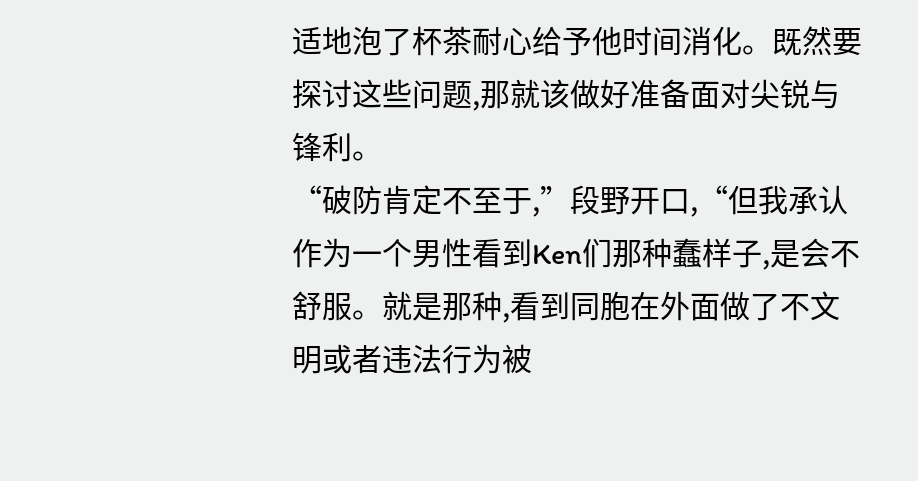适地泡了杯茶耐心给予他时间消化。既然要探讨这些问题,那就该做好准备面对尖锐与锋利。
“破防肯定不至于,”段野开口,“但我承认作为一个男性看到Ken们那种蠢样子,是会不舒服。就是那种,看到同胞在外面做了不文明或者违法行为被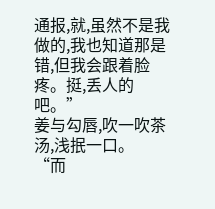通报,就,虽然不是我做的,我也知道那是错,但我会跟着脸疼。挺,丢人的吧。”
姜与勾唇,吹一吹茶汤,浅抿一口。
“而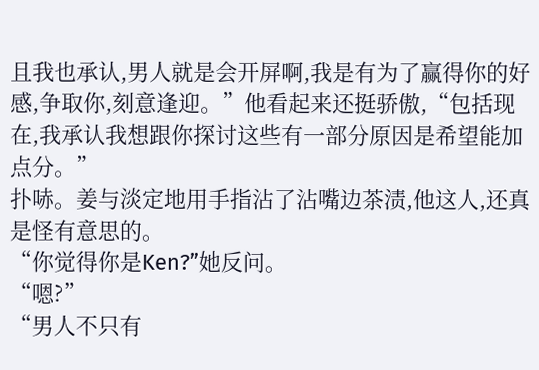且我也承认,男人就是会开屏啊,我是有为了赢得你的好感,争取你,刻意逢迎。”他看起来还挺骄傲,“包括现在,我承认我想跟你探讨这些有一部分原因是希望能加点分。”
扑哧。姜与淡定地用手指沾了沾嘴边茶渍,他这人,还真是怪有意思的。
“你觉得你是Ken?”她反问。
“嗯?”
“男人不只有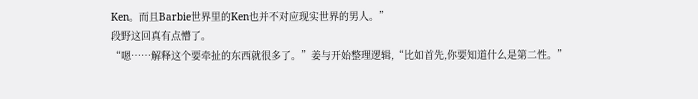Ken。而且Barbie世界里的Ken也并不对应现实世界的男人。”
段野这回真有点懵了。
“嗯……解释这个要牵扯的东西就很多了。”姜与开始整理逻辑,“比如首先,你要知道什么是第二性。”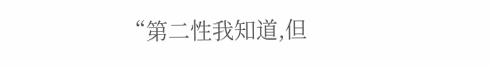“第二性我知道,但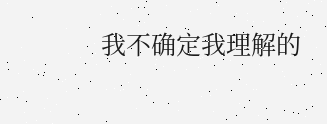我不确定我理解的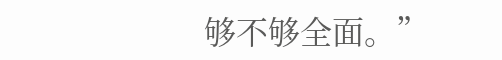够不够全面。”